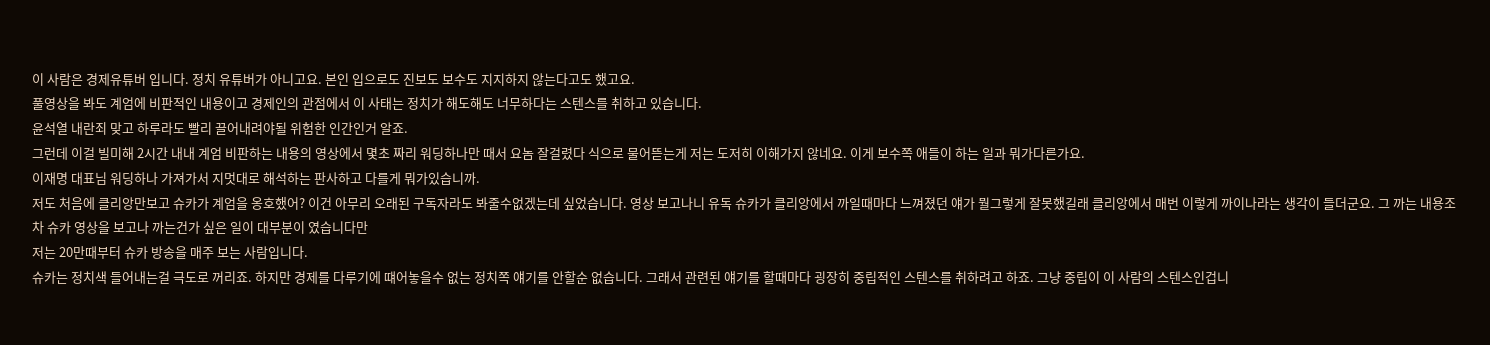이 사람은 경제유튜버 입니다. 정치 유튜버가 아니고요. 본인 입으로도 진보도 보수도 지지하지 않는다고도 했고요.
풀영상을 봐도 계엄에 비판적인 내용이고 경제인의 관점에서 이 사태는 정치가 해도해도 너무하다는 스텐스를 취하고 있습니다.
윤석열 내란죄 맞고 하루라도 빨리 끌어내려야될 위험한 인간인거 알죠.
그런데 이걸 빌미해 2시간 내내 계엄 비판하는 내용의 영상에서 몇초 짜리 워딩하나만 때서 요놈 잘걸렸다 식으로 물어뜯는게 저는 도저히 이해가지 않네요. 이게 보수쪽 애들이 하는 일과 뭐가다른가요.
이재명 대표님 워딩하나 가져가서 지멋대로 해석하는 판사하고 다를게 뭐가있습니까.
저도 처음에 클리앙만보고 슈카가 계엄을 옹호했어? 이건 아무리 오래된 구독자라도 봐줄수없겠는데 싶었습니다. 영상 보고나니 유독 슈카가 클리앙에서 까일때마다 느껴졌던 얘가 뭘그렇게 잘못했길래 클리앙에서 매번 이렇게 까이나라는 생각이 들더군요. 그 까는 내용조차 슈카 영상을 보고나 까는건가 싶은 일이 대부분이 였습니다만
저는 20만때부터 슈카 방송을 매주 보는 사람입니다.
슈카는 정치색 들어내는걸 극도로 꺼리죠. 하지만 경제를 다루기에 떄어놓을수 없는 정치쪽 얘기를 안할순 없습니다. 그래서 관련된 얘기를 할때마다 굉장히 중립적인 스텐스를 취하려고 하죠. 그냥 중립이 이 사람의 스텐스인겁니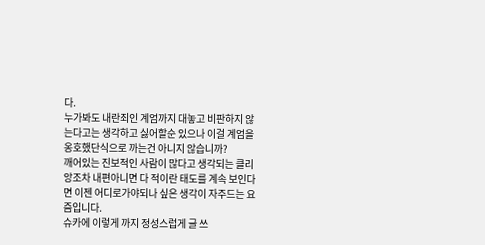다.
누가봐도 내란죄인 계엄까지 대놓고 비판하지 않는다고는 생각하고 싫어할순 있으나 이걸 계엄을 옹호했단식으로 까는건 아니지 않습니까?
깨어있는 진보적인 사람이 많다고 생각되는 클리앙조차 내편아니면 다 적이란 태도를 계속 보인다면 이젠 어디로가야되나 싶은 생각이 자주드는 요즘입니다.
슈카에 이렇게 까지 정성스럽게 글 쓰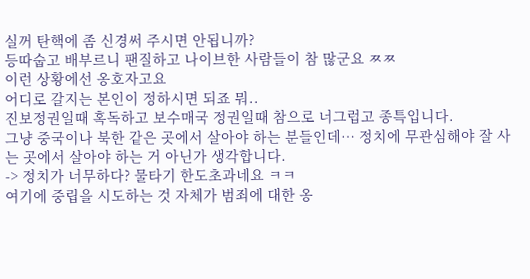실꺼 탄핵에 좀 신경써 주시면 안됩니까?
등따숩고 배부르니 팬질하고 나이브한 사람들이 참 많군요 ㅉㅉ
이런 상황에선 옹호자고요
어디로 갈지는 본인이 정하시면 되죠 뭐..
진보정권일때 혹독하고 보수매국 정권일때 참으로 너그럽고 종특입니다.
그냥 중국이나 북한 같은 곳에서 살아야 하는 분들인데… 정치에 무관심해야 잘 사는 곳에서 살아야 하는 거 아닌가 생각합니다.
-> 정치가 너무하다? 물타기 한도초과네요 ㅋㅋ
여기에 중립을 시도하는 것 자체가 범죄에 대한 옹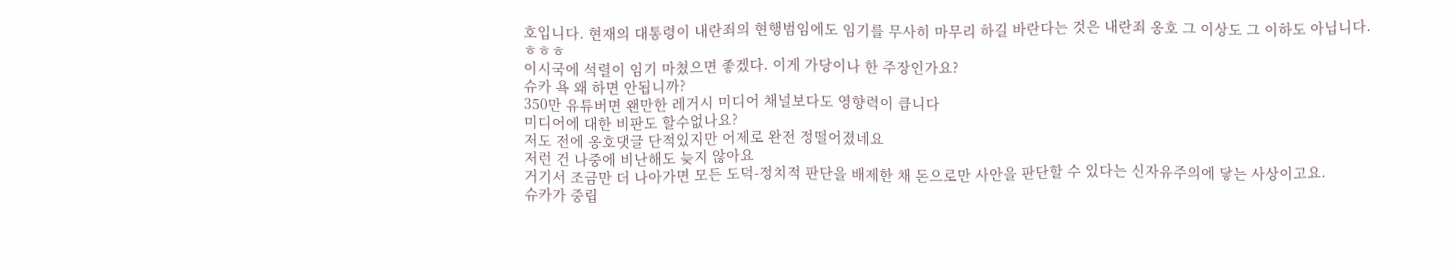호입니다. 현재의 대통령이 내란죄의 현행범임에도 임기를 무사히 마무리 하길 바란다는 것은 내란죄 옹호 그 이상도 그 이하도 아닙니다.
ㅎㅎㅎ
이시국에 석렬이 임기 마쳤으면 좋겠다. 이게 가당이나 한 주장인가요?
슈카 욕 왜 하면 안됩니까?
350만 유튜버면 왠만한 레거시 미디어 채널보다도 영향력이 큽니다
미디어에 대한 비판도 할수없나요?
저도 전에 옹호댓글 단적있지만 어제로 완전 정떨어졌네요
저런 건 나중에 비난해도 늦지 않아요
거기서 조금만 더 나아가면 모든 도덕-정치적 판단을 배제한 채 돈으로만 사안을 판단할 수 있다는 신자유주의에 닿는 사상이고요.
슈카가 중립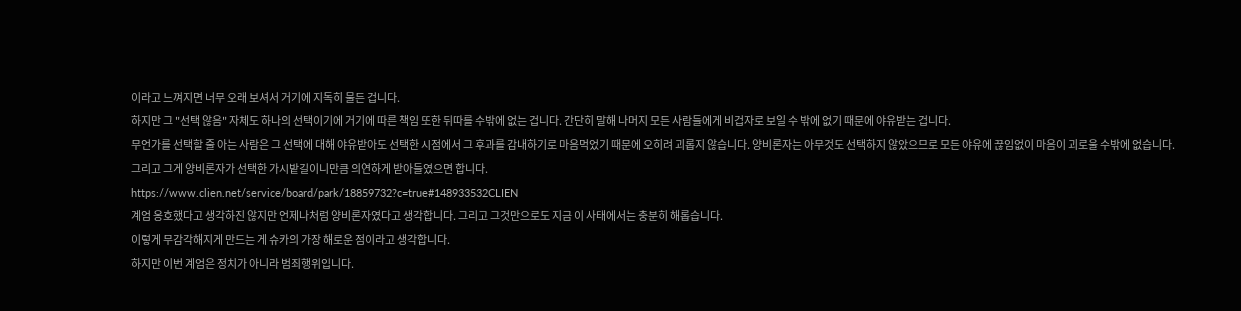이라고 느껴지면 너무 오래 보셔서 거기에 지독히 물든 겁니다.
하지만 그 "선택 않음" 자체도 하나의 선택이기에 거기에 따른 책임 또한 뒤따를 수밖에 없는 겁니다. 간단히 말해 나머지 모든 사람들에게 비겁자로 보일 수 밖에 없기 때문에 야유받는 겁니다.
무언가를 선택할 줄 아는 사람은 그 선택에 대해 야유받아도 선택한 시점에서 그 후과를 감내하기로 마음먹었기 때문에 오히려 괴롭지 않습니다. 양비론자는 아무것도 선택하지 않았으므로 모든 야유에 끊임없이 마음이 괴로울 수밖에 없습니다. 그리고 그게 양비론자가 선택한 가시밭길이니만큼 의연하게 받아들였으면 합니다.
https://www.clien.net/service/board/park/18859732?c=true#148933532CLIEN
계엄 옹호했다고 생각하진 않지만 언제나처럼 양비론자였다고 생각합니다. 그리고 그것만으로도 지금 이 사태에서는 충분히 해롭습니다.
이렇게 무감각해지게 만드는 게 슈카의 가장 해로운 점이라고 생각합니다.
하지만 이번 계엄은 정치가 아니라 범죄행위입니다.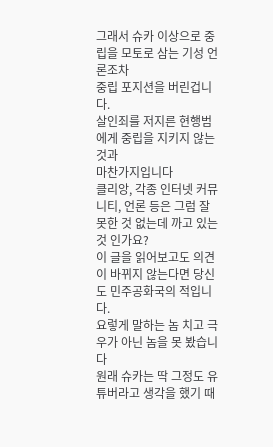그래서 슈카 이상으로 중립을 모토로 삼는 기성 언론조차
중립 포지션을 버린겁니다.
살인죄를 저지른 현행범에게 중립을 지키지 않는것과
마찬가지입니다
클리앙, 각종 인터넷 커뮤니티, 언론 등은 그럼 잘못한 것 없는데 까고 있는 것 인가요?
이 글을 읽어보고도 의견이 바뀌지 않는다면 당신도 민주공화국의 적입니다.
요렇게 말하는 놈 치고 극우가 아닌 놈을 못 봤습니다
원래 슈카는 딱 그정도 유튜버라고 생각을 했기 때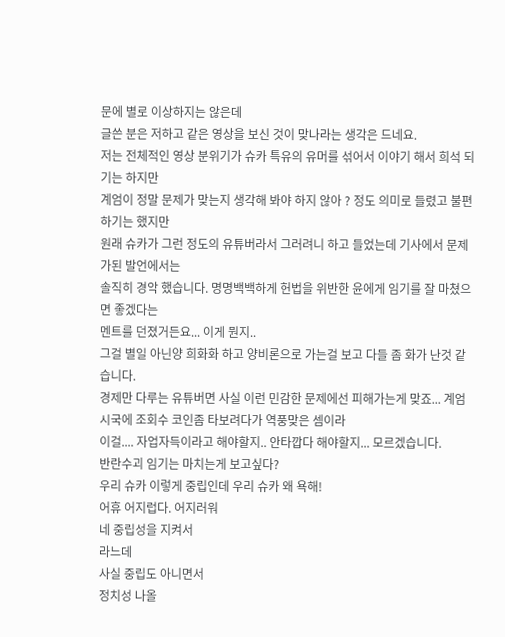문에 별로 이상하지는 않은데
글쓴 분은 저하고 같은 영상을 보신 것이 맞나라는 생각은 드네요.
저는 전체적인 영상 분위기가 슈카 특유의 유머를 섞어서 이야기 해서 희석 되기는 하지만
계엄이 정말 문제가 맞는지 생각해 봐야 하지 않아 ? 정도 의미로 들렸고 불편하기는 했지만
원래 슈카가 그런 정도의 유튜버라서 그러려니 하고 들었는데 기사에서 문제가된 발언에서는
솔직히 경악 했습니다. 명명백백하게 헌법을 위반한 윤에게 임기를 잘 마쳤으면 좋겠다는
멘트를 던졌거든요... 이게 뭔지..
그걸 별일 아닌양 희화화 하고 양비론으로 가는걸 보고 다들 좀 화가 난것 같습니다.
경제만 다루는 유튜버면 사실 이런 민감한 문제에선 피해가는게 맞죠... 계엄시국에 조회수 코인좀 타보려다가 역풍맞은 셈이라
이걸.... 자업자득이라고 해야할지.. 안타깝다 해야할지... 모르겠습니다.
반란수괴 임기는 마치는게 보고싶다?
우리 슈카 이렇게 중립인데 우리 슈카 왜 욕해!
어휴 어지럽다. 어지러워
네 중립성을 지켜서
라느데
사실 중립도 아니면서
정치성 나올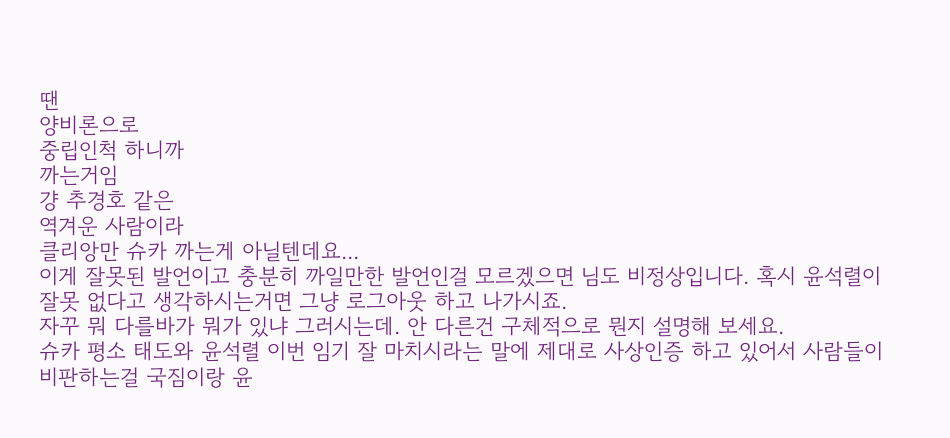땐
양비론으로
중립인척 하니까
까는거임
걍 추경호 같은
역겨운 사람이라
클리앙만 슈카 까는게 아닐텐데요...
이게 잘못된 발언이고 충분히 까일만한 발언인걸 모르겠으면 님도 비정상입니다. 혹시 윤석렬이 잘못 없다고 생각하시는거면 그냥 로그아웃 하고 나가시죠.
자꾸 뭐 다를바가 뭐가 있냐 그러시는데. 안 다른건 구체적으로 뭔지 설명해 보세요.
슈카 평소 태도와 윤석렬 이번 임기 잘 마치시라는 말에 제대로 사상인증 하고 있어서 사람들이 비판하는걸 국짐이랑 윤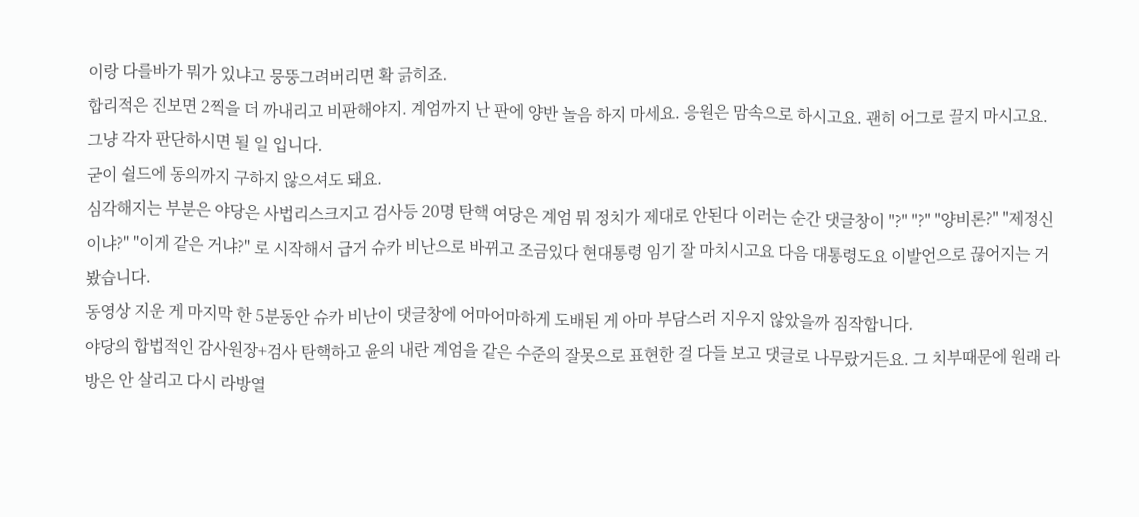이랑 다를바가 뭐가 있냐고 뭉뚱그려버리면 확 긁히죠.
합리적은 진보면 2찍을 더 까내리고 비판해야지. 계엄까지 난 판에 양반 놀음 하지 마세요. 응원은 맘속으로 하시고요. 괜히 어그로 끌지 마시고요.
그냥 각자 판단하시면 될 일 입니다.
굳이 쉴드에 동의까지 구하지 않으셔도 돼요.
심각해지는 부분은 야당은 사법리스크지고 검사등 20명 탄핵 여당은 계엄 뭐 정치가 제대로 안된다 이러는 순간 댓글창이 "?" "?" "양비론?" "제정신이냐?" "이게 같은 거냐?" 로 시작해서 급거 슈카 비난으로 바뀌고 조금있다 현대통령 임기 잘 마치시고요 다음 대통령도요 이발언으로 끊어지는 거 봤습니다.
동영상 지운 게 마지막 한 5분동안 슈카 비난이 댓글창에 어마어마하게 도배된 게 아마 부담스러 지우지 않았을까 짐작합니다.
야당의 합법적인 감사원장+검사 탄핵하고 윤의 내란 계엄을 같은 수준의 잘못으로 표현한 걸 다들 보고 댓글로 나무랐거든요. 그 치부때문에 원래 라방은 안 살리고 다시 라방열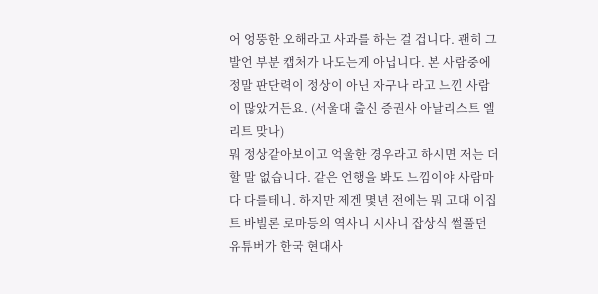어 엉뚱한 오해라고 사과를 하는 걸 겁니다. 괜히 그 발언 부분 캡처가 나도는게 아닙니다. 본 사람중에 정말 판단력이 정상이 아닌 자구나 라고 느낀 사람이 많았거든요. (서울대 출신 증권사 아날리스트 엘리트 맞나)
뭐 정상같아보이고 억울한 경우라고 하시면 저는 더 할 말 없습니다. 같은 언행을 봐도 느낌이야 사람마다 다를테니. 하지만 제겐 몇년 전에는 뭐 고대 이집트 바빌론 로마등의 역사니 시사니 잡상식 썰풀던 유튜버가 한국 현대사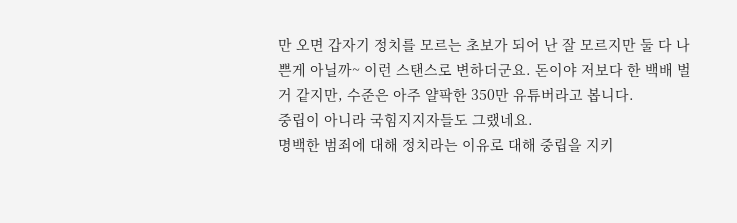만 오면 갑자기 정치를 모르는 초보가 되어 난 잘 모르지만 둘 다 나쁜게 아닐까~ 이런 스탠스로 변하더군요. 돈이야 저보다 한 백배 벌거 같지만, 수준은 아주 얄팍한 350만 유튜버라고 봅니다.
중립이 아니라 국힘지지자들도 그랬네요.
명백한 범죄에 대해 정치라는 이유로 대해 중립을 지키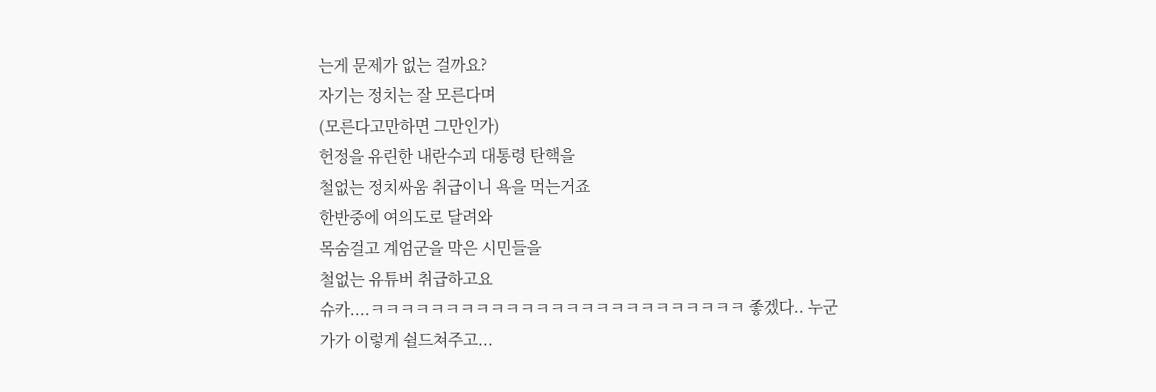는게 문제가 없는 걸까요?
자기는 정치는 잘 모른다며
(모른다고만하면 그만인가)
헌정을 유린한 내란수괴 대통령 탄핵을
철없는 정치싸움 취급이니 욕을 먹는거죠
한반중에 여의도로 달려와
목숨걸고 계엄군을 막은 시민들을
철없는 유튜버 취급하고요
슈카....ㅋㅋㅋㅋㅋㅋㅋㅋㅋㅋㅋㅋㅋㅋㅋㅋㅋㅋㅋㅋㅋㅋㅋㅋㅋ 좋겠다.. 누군가가 이렇게 쉴드쳐주고...